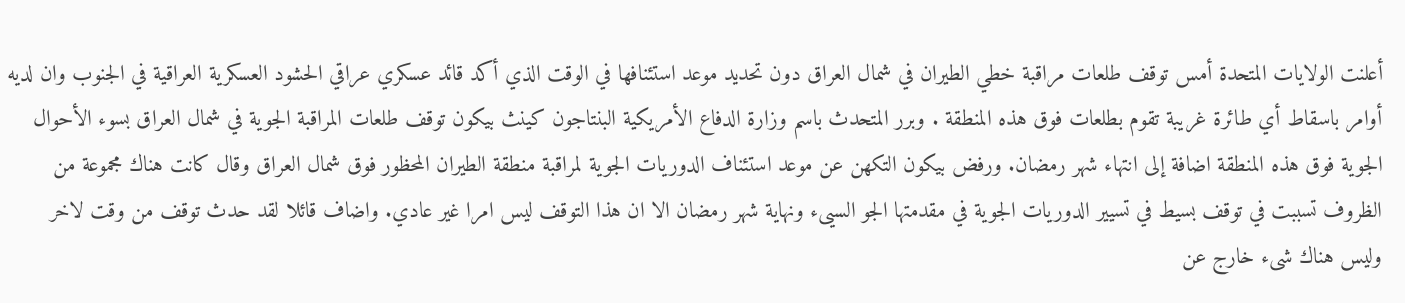أعلنت الولايات المتحدة أمس توقف طلعات مراقبة خطي الطيران في شمال العراق دون تحديد موعد استئنافها في الوقت الذي أكد قائد عسكري عراقي الحشود العسكرية العراقية في الجنوب وان لديه أوامر باسقاط أي طائرة غريبة تقوم بطلعات فوق هذه المنطقة . وبرر المتحدث باسم وزارة الدفاع الأمريكية البنتاجون كينث بيكون توقف طلعات المراقبة الجوية في شمال العراق بسوء الأحوال الجوية فوق هذه المنطقة اضافة إلى انتهاء شهر رمضان. ورفض بيكون التكهن عن موعد استئناف الدوريات الجوية لمراقبة منطقة الطيران المحظور فوق شمال العراق وقال كانت هناك مجموعة من الظروف تسببت في توقف بسيط في تسيير الدوريات الجوية في مقدمتها الجو السيىء ونهاية شهر رمضان الا ان هذا التوقف ليس امرا غير عادي. واضاف قائلا لقد حدث توقف من وقت لاخر وليس هناك شىء خارج عن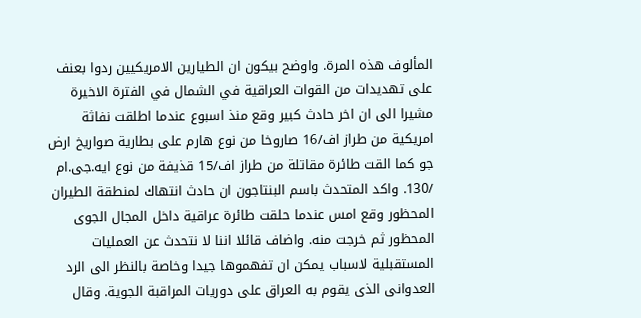المألوف هذه المرة. واوضح بيكون ان الطيارين الامريكيين ردوا بعنف على تهديدات من القوات العراقية في الشمال في الفترة الاخيرة مشيرا الى ان اخر حادث كبير وقع منذ اسبوع عندما اطلقت نفاثة امريكية من طراز اف/16 صاروخا من نوع هارم على بطارية صواريخ ارض جو كما القت طائرة مقاتلة من طراز اف/15 قذيفة من نوع ايه.جى.ام /130. واكد المتحدث باسم البنتاجون ان حادث انتهاك لمنطقة الطيران المحظور وقع امس عندما حلقت طائرة عراقية داخل المجال الجوى المحظور ثم خرجت منه. واضاف قائلا اننا لا نتحدث عن العمليات المستقبلية لاسباب يمكن ان تفهموها جيدا وخاصة بالنظر الى الرد العدوانى الذى يقوم به العراق على دوريات المراقبة الجوية. وقال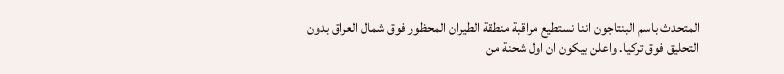المتحدث باسم البنتاجون اننا نستطيع مراقبة منطقة الطيران المحظور فوق شمال العراق بدون التحليق فوق تركيا. واعلن بيكون ان اول شحنة من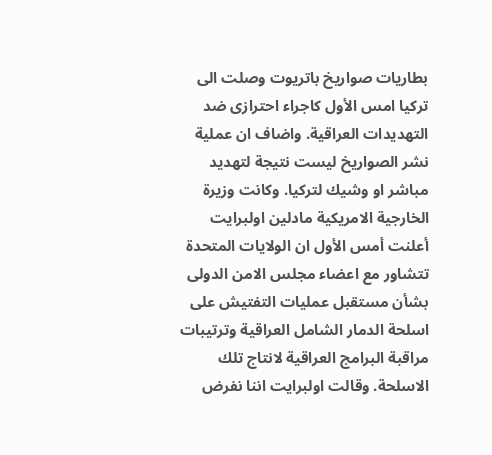بطاريات صواريخ باتريوت وصلت الى تركيا امس الأول كاجراء احترازى ضد التهديدات العراقية. واضاف ان عملية نشر الصواريخ ليست نتيجة لتهديد مباشر او وشيك لتركيا. وكانت وزيرة الخارجية الامريكية مادلين اولبرايت أعلنت أمس الأول ان الولايات المتحدة تتشاور مع اعضاء مجلس الامن الدولى بشأن مستقبل عمليات التفتيش على اسلحة الدمار الشامل العراقية وترتيبات مراقبة البرامج العراقية لانتاج تلك الاسلحة. وقالت اولبرايت اننا نفرض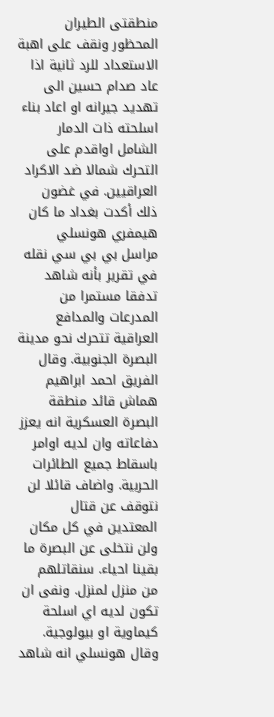منطقتى الطيران المحظور ونقف على اهبة الاستعداد للرد ثانية اذا عاد صدام حسين الى تهديد جيرانه او اعاد بناء اسلحته ذات الدمار الشامل اواقدم على التحرك شمالا ضد الاكراد العراقيين. في غضون ذلك أكدت بغداد ما كان هيمفري هونسلي مراسل بي بي سي نقله في تقرير بأنه شاهد تدفقا مستمرا من المدرعات والمدافع العراقية تتحرك نحو مدينة البصرة الجنوبية. وقال الفريق احمد ابراهيم هماش قائد منطقة البصرة العسكرية انه يعزز دفاعاته وان لديه اوامر باسقاط جميع الطائرات الحربية. واضاف قائلا لن نتوقف عن قتال المعتدين في كل مكان ولن نتخلى عن البصرة ما بقينا احياء. سنقاتلهم من منزل لمنزل. ونفى ان تكون لديه اي اسلحة كيماوية او بيولوجية. وقال هونسلي انه شاهد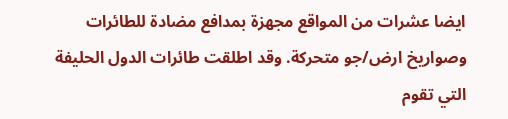ايضا عشرات من المواقع مجهزة بمدافع مضادة للطائرات وصواريخ ارض/جو متحركة. وقد اطلقت طائرات الدول الحليفة التي تقوم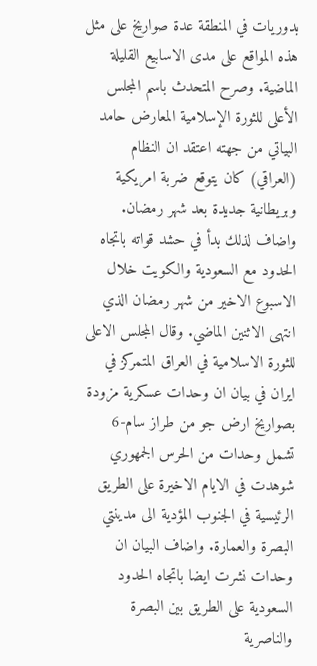بدوريات في المنطقة عدة صواريخ على مثل هذه المواقع على مدى الاسابيع القليلة الماضية. وصرح المتحدث باسم المجلس الأعلى للثورة الإسلامية المعارض حامد البياتي من جهته اعتقد ان النظام (العراقي) كان يتوقع ضربة امريكية وبريطانية جديدة بعد شهر رمضان. واضاف لذلك بدأ في حشد قواته باتجاه الحدود مع السعودية والكويت خلال الاسبوع الاخير من شهر رمضان الذي انتهى الاثنين الماضي. وقال المجلس الاعلى للثورة الاسلامية في العراق المتمركز في ايران في بيان ان وحدات عسكرية مزودة بصواريخ ارض جو من طراز سام-6 تشمل وحدات من الحرس الجمهوري شوهدت في الايام الاخيرة على الطريق الرئيسية في الجنوب المؤدية الى مدينتي البصرة والعمارة. واضاف البيان ان وحدات نشرت ايضا باتجاه الحدود السعودية على الطريق بين البصرة والناصرية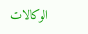الوكالات